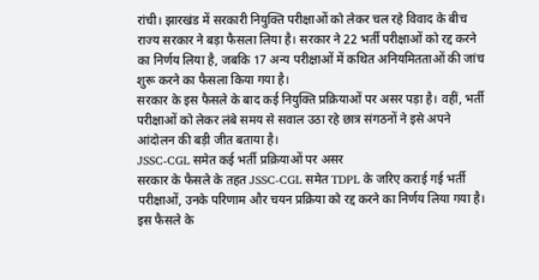रांची। झारखंड में सरकारी नियुक्ति परीक्षाओं को लेकर चल रहे विवाद के बीच राज्य सरकार ने बड़ा फैसला लिया है। सरकार ने 22 भर्ती परीक्षाओं को रद्द करने का निर्णय लिया है, जबकि 17 अन्य परीक्षाओं में कथित अनियमितताओं की जांच शुरू करने का फैसला किया गया है।
सरकार के इस फैसले के बाद कई नियुक्ति प्रक्रियाओं पर असर पड़ा है। वहीं, भर्ती परीक्षाओं को लेकर लंबे समय से सवाल उठा रहे छात्र संगठनों ने इसे अपने आंदोलन की बड़ी जीत बताया है।
JSSC-CGL समेत कई भर्ती प्रक्रियाओं पर असर
सरकार के फैसले के तहत JSSC-CGL समेत TDPL के जरिए कराई गई भर्ती परीक्षाओं, उनके परिणाम और चयन प्रक्रिया को रद्द करने का निर्णय लिया गया है।
इस फैसले के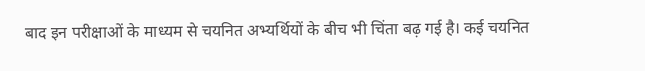बाद इन परीक्षाओं के माध्यम से चयनित अभ्यर्थियों के बीच भी चिंता बढ़ गई है। कई चयनित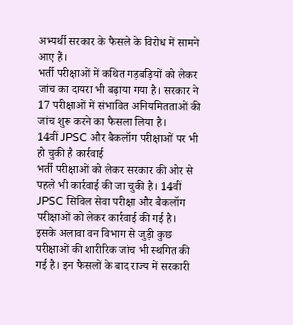अभ्यर्थी सरकार के फैसले के विरोध में सामने आए हैं।
भर्ती परीक्षाओं में कथित गड़बड़ियों को लेकर जांच का दायरा भी बढ़ाया गया है। सरकार ने 17 परीक्षाओं में संभावित अनियमितताओं की जांच शुरू करने का फैसला लिया है।
14वीं JPSC और बैकलॉग परीक्षाओं पर भी हो चुकी है कार्रवाई
भर्ती परीक्षाओं को लेकर सरकार की ओर से पहले भी कार्रवाई की जा चुकी है। 14वीं JPSC सिविल सेवा परीक्षा और बैकलॉग परीक्षाओं को लेकर कार्रवाई की गई है।
इसके अलावा वन विभाग से जुड़ी कुछ परीक्षाओं की शारीरिक जांच भी स्थगित की गई है। इन फैसलों के बाद राज्य में सरकारी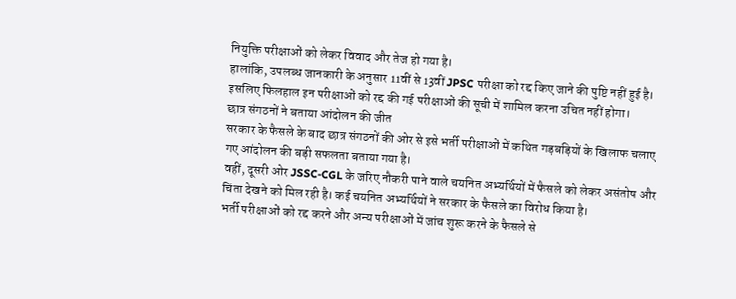नियुक्ति परीक्षाओं को लेकर विवाद और तेज हो गया है।
हालांकि, उपलब्ध जानकारी के अनुसार 11वीं से 13वीं JPSC परीक्षा को रद्द किए जाने की पुष्टि नहीं हुई है। इसलिए फिलहाल इन परीक्षाओं को रद्द की गई परीक्षाओं की सूची में शामिल करना उचित नहीं होगा।
छात्र संगठनों ने बताया आंदोलन की जीत
सरकार के फैसले के बाद छात्र संगठनों की ओर से इसे भर्ती परीक्षाओं में कथित गड़बड़ियों के खिलाफ चलाए गए आंदोलन की बड़ी सफलता बताया गया है।
वहीं, दूसरी ओर JSSC-CGL के जरिए नौकरी पाने वाले चयनित अभ्यर्थियों में फैसले को लेकर असंतोष और चिंता देखने को मिल रही है। कई चयनित अभ्यर्थियों ने सरकार के फैसले का विरोध किया है।
भर्ती परीक्षाओं को रद्द करने और अन्य परीक्षाओं में जांच शुरू करने के फैसले से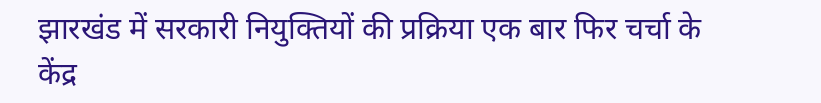झारखंड में सरकारी नियुक्तियों की प्रक्रिया एक बार फिर चर्चा के केंद्र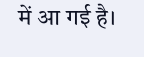में आ गई है।